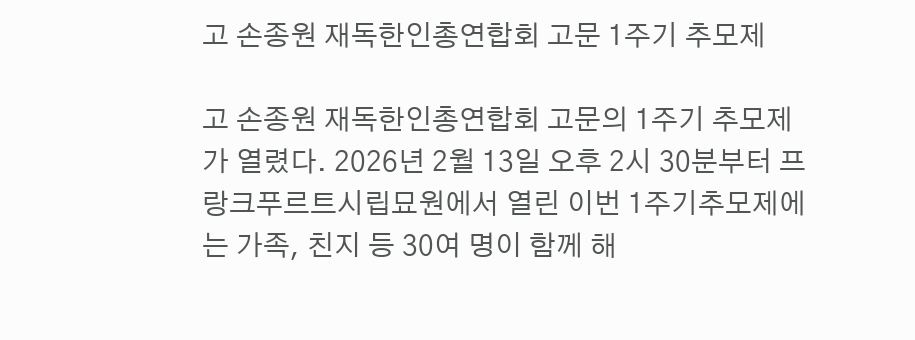고 손종원 재독한인총연합회 고문 1주기 추모제

고 손종원 재독한인총연합회 고문의 1주기 추모제가 열렸다. 2026년 2월 13일 오후 2시 30분부터 프랑크푸르트시립묘원에서 열린 이번 1주기추모제에는 가족, 친지 등 30여 명이 함께 해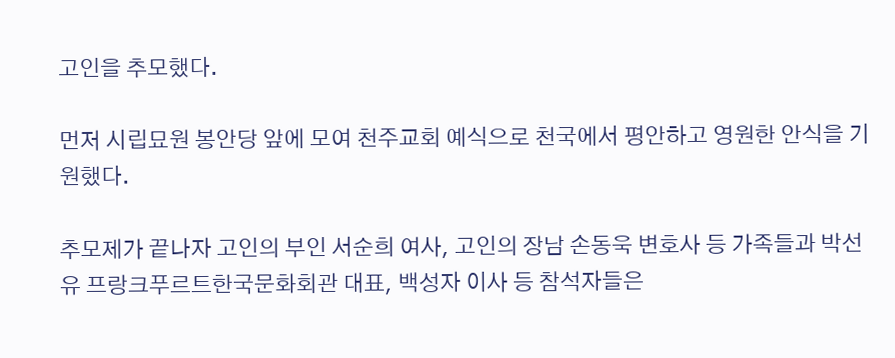고인을 추모했다.

먼저 시립묘원 봉안당 앞에 모여 천주교회 예식으로 천국에서 평안하고 영원한 안식을 기원했다.

추모제가 끝나자 고인의 부인 서순희 여사, 고인의 장남 손동욱 변호사 등 가족들과 박선유 프랑크푸르트한국문화회관 대표, 백성자 이사 등 참석자들은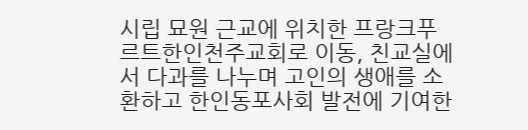시립 묘원 근교에 위치한 프랑크푸르트한인천주교회로 이동, 친교실에서 다과를 나누며 고인의 생애를 소환하고 한인동포사회 발전에 기여한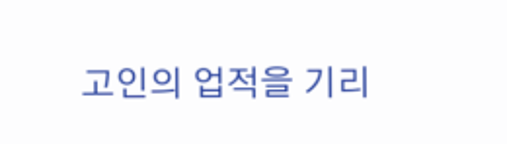고인의 업적을 기리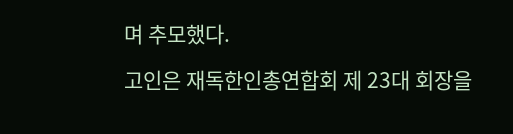며 추모했다.

고인은 재독한인총연합회 제 23대 회장을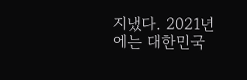지냈다. 2021년에는 대한민국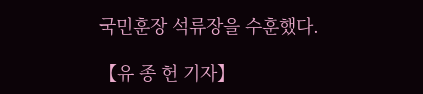국민훈장 석류장을 수훈했다.

【유 종 헌 기자】